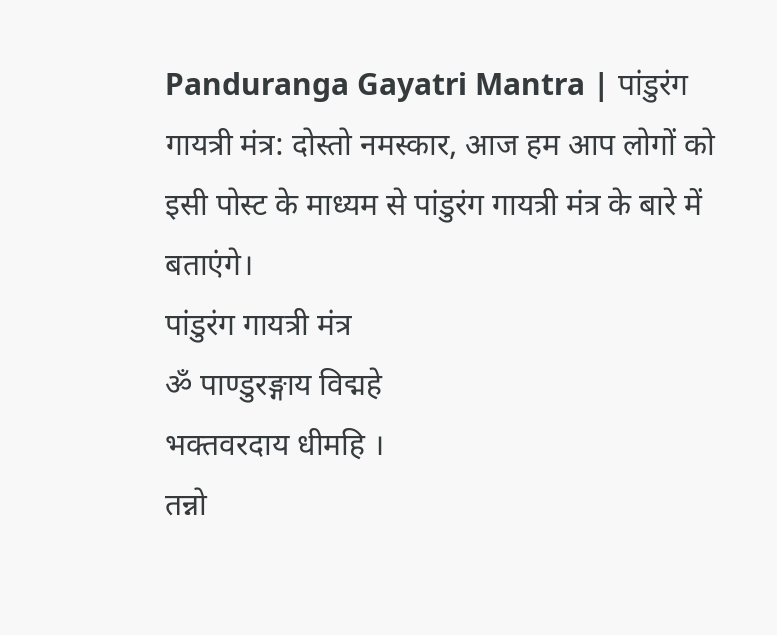Panduranga Gayatri Mantra | पांडुरंग गायत्री मंत्र: दोस्तो नमस्कार, आज हम आप लोगों को इसी पोस्ट के माध्यम से पांडुरंग गायत्री मंत्र के बारे में बताएंगे।
पांडुरंग गायत्री मंत्र
ॐ पाण्डुरङ्गाय विद्महे
भक्तवरदाय धीमहि ।
तन्नो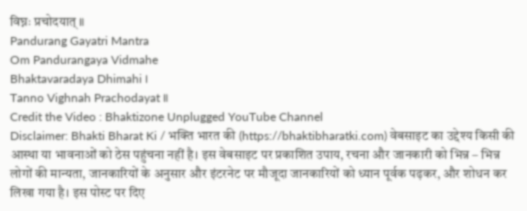विघ्नः प्रचोदयात् ॥
Pandurang Gayatri Mantra
Om Pandurangaya Vidmahe
Bhaktavaradaya Dhimahi ।
Tanno Vighnah Prachodayat ॥
Credit the Video : Bhaktizone Unplugged YouTube Channel
Disclaimer: Bhakti Bharat Ki / भक्ति भारत की (https://bhaktibharatki.com) वेबसाइट का उद्देश्य किसी की आस्था या भावनाओं को ठेस पहुंचना नहीं है। इस वेबसाइट पर प्रकाशित उपाय, रचना और जानकारी को भिन्न – भिन्न लोगों की मान्यता, जानकारियों के अनुसार और इंटरनेट पर मौजूदा जानकारियों को ध्यान पूर्वक पढ़कर, और शोधन कर लिखा गया है। इस पोस्ट पर दिए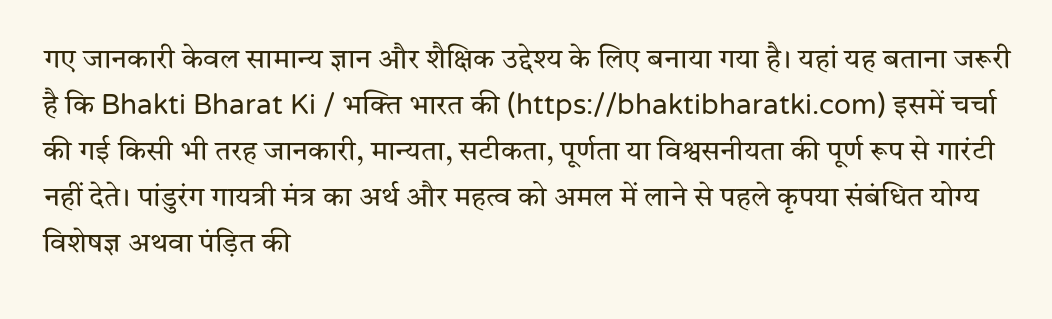गए जानकारी केवल सामान्य ज्ञान और शैक्षिक उद्देश्य के लिए बनाया गया है। यहां यह बताना जरूरी है कि Bhakti Bharat Ki / भक्ति भारत की (https://bhaktibharatki.com) इसमें चर्चा की गई किसी भी तरह जानकारी, मान्यता, सटीकता, पूर्णता या विश्वसनीयता की पूर्ण रूप से गारंटी नहीं देते। पांडुरंग गायत्री मंत्र का अर्थ और महत्व को अमल में लाने से पहले कृपया संबंधित योग्य विशेषज्ञ अथवा पंड़ित की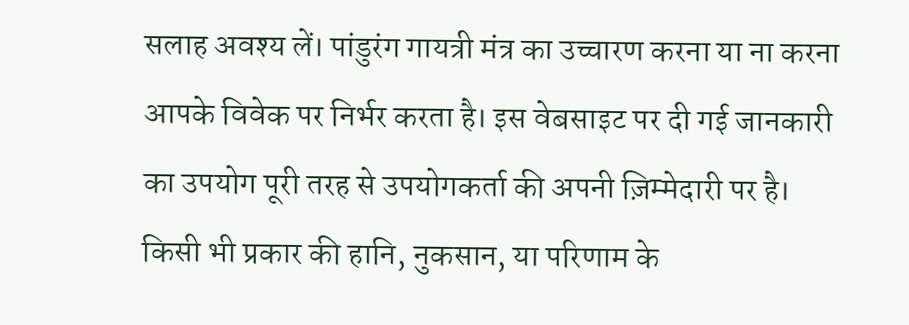सलाह अवश्य लें। पांडुरंग गायत्री मंत्र का उच्चारण करना या ना करना आपके विवेक पर निर्भर करता है। इस वेबसाइट पर दी गई जानकारी का उपयोग पूरी तरह से उपयोगकर्ता की अपनी ज़िम्मेदारी पर है। किसी भी प्रकार की हानि, नुकसान, या परिणाम के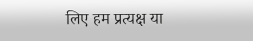लिए हम प्रत्यक्ष या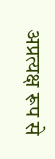अप्रत्यक्ष रूप से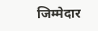जिम्मेदार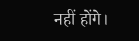नहीं होंगे।